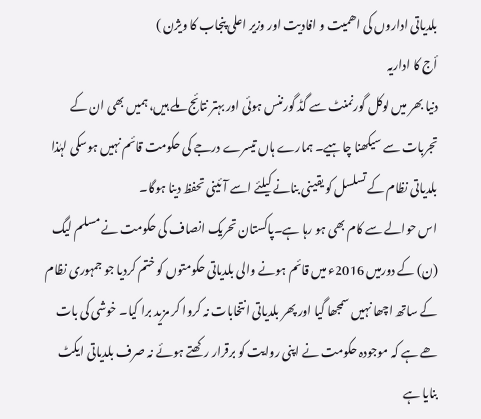بلدیاتی اداروں کی اھمیت و افادیت اور وزیر اعلی پنجاب کا ویژن )
أج کا اداریہ
دنیا بھر میں لوکل گورنمنٹ سے گڈ گورننس ہوئی اور بہتر نتائج ملے ہیں، ہمیں بھی ان کے تجربات سے سیکھنا چاہیے۔ ہمارے ہاں تیسرے درجے کی حکومت قائم نہیں ہوسکی لہٰذا بلدیاتی نظام کے تسلسل کو یقینی بنانے کیلئے اسے آئینی تحفظ دینا ہوگا۔
اس حوالے سے کام بھی ہو رہا ہے۔پاکستان تحریک انصاف کی حکومت نے مسلم لیگ (ن) کے دورمیں 2016ء میں قائم ہونے والی بلدیاتی حکومتوں کو ختم کردیا جو جمہوری نظام کے ساتھ اچھا نہیں سمجھا گیا اور پھر بلدیاتی انتخابات نہ کروا کر مزید برا کیا۔ خوشی کی بات ھے ہے کہ موجودہ حکومت نے اپنی روایت کو برقرار رکھتے ہوئے نہ صرف بلدیاتی ایکٹ بنایا ہے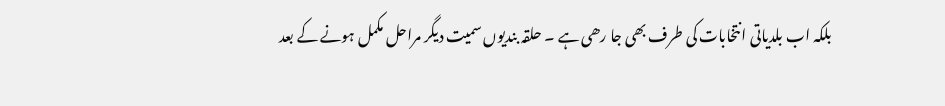بلکہ اب بلدیاتی انتخابات کی طرف بھی جا رھی ہے ۔ حلقہ بندیوں سمیت دیگر مراحل مکمل ہونے کے بعد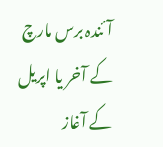آئندہ برس مارچ کے آخر یا اپریل کے آغاز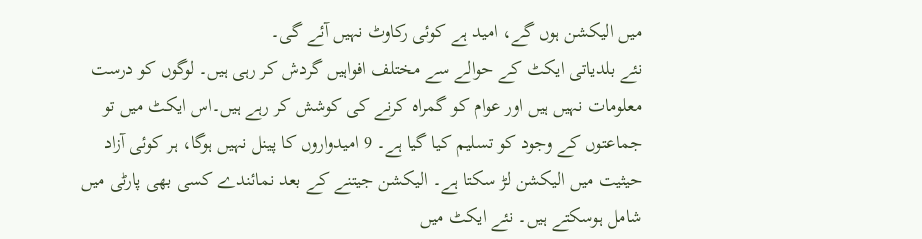میں الیکشن ہوں گے، امید ہے کوئی رکاوٹ نہیں آئے گی۔
نئے بلدیاتی ایکٹ کے حوالے سے مختلف افواہیں گردش کر رہی ہیں۔ لوگوں کو درست معلومات نہیں ہیں اور عوام کو گمراہ کرنے کی کوشش کر رہے ہیں۔اس ایکٹ میں تو جماعتوں کے وجود کو تسلیم کیا گیا ہے۔ 9 امیدواروں کا پینل نہیں ہوگا، ہر کوئی آزاد حیثیت میں الیکشن لڑ سکتا ہے۔ الیکشن جیتنے کے بعد نمائندے کسی بھی پارٹی میں شامل ہوسکتے ہیں۔ نئے ایکٹ میں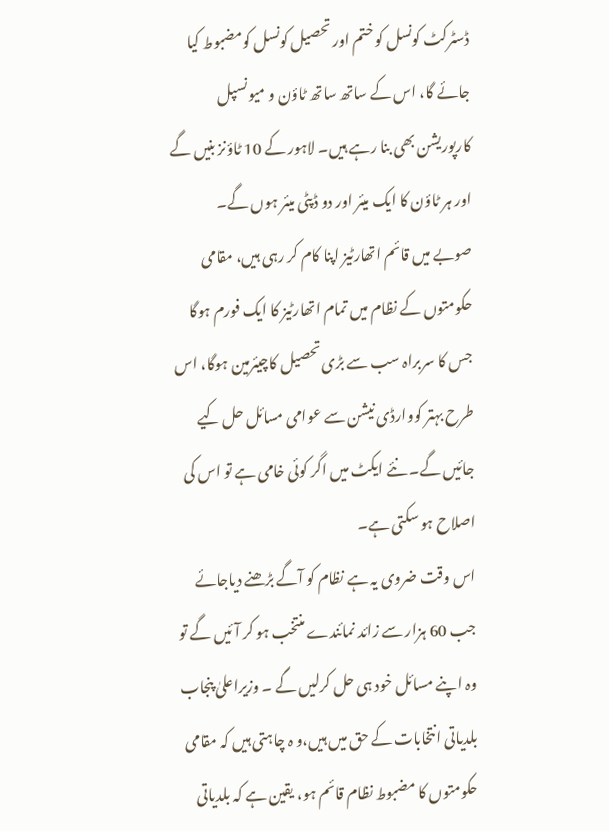ڈسٹرکٹ کونسل کو ختم اور تحصیل کونسل کومضبوط کیا جائے گا، اس کے ساتھ ساتھ ٹاؤن و میونسپل کارپوریشن بھی بنا رہے ہیں۔ لاہور کے 10 ٹاؤنز بنیں گے اور ہر ٹاؤن کا ایک میئر اور دو ڈپٹی میئر ہوں گے۔
صوبے میں قائم اتھارٹیز اپنا کام کر رہی ہیں، مقامی حکومتوں کے نظام میں تمام اتھارٹیز کا ایک فورم ہوگا جس کا سربراہ سب سے بڑی تحصیل کاچیئرمین ہوگا، اس طرح بہتر کووارڈی نیشن سے عوامی مسائل حل کیے جائیں گے۔ نئے ایکٹ میں اگر کوئی خامی ہے تو اس کی اصلاح ہو سکتی ہے۔
اس وقت ضروی یہ ہے نظام کو آگے بڑھنے دیاجائے جب 60 ہزار سے زائد نمائندے منتخب ہو کر آئیں گے تو وہ اپنے مسائل خود ہی حل کرلیں گے ۔ وزیراعلیٰ پنجاب بلدیاتی انتخابات کے حق میں ہیں،و ہ چاہتی ہیں کہ مقامی حکومتوں کا مضبوط نظام قائم ہو، یقین ہے کہ بلدیاتی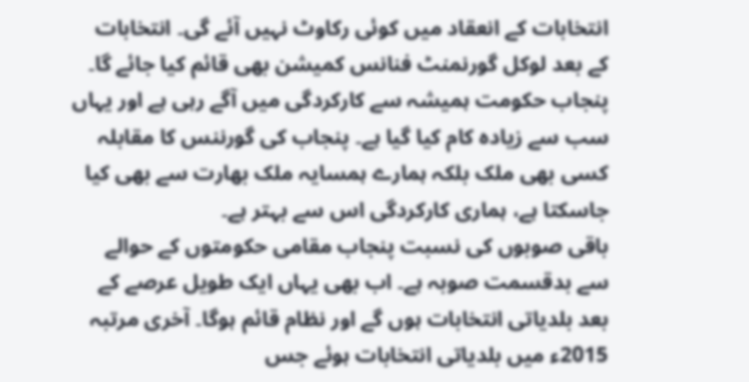انتخابات کے انعقاد میں کوئی رکاوٹ نہیں آئے گی۔ انتخابات کے بعد لوکل گورنمنٹ فنانس کمیشن بھی قائم کیا جائے گا۔ پنجاب حکومت ہمیشہ سے کارکردگی میں آگے رہی ہے اور یہاں سب سے زیادہ کام کیا گیا ہے۔ پنجاب کی گورننس کا مقابلہ کسی بھی ملک بلکہ ہمارے ہمسایہ ملک بھارت سے بھی کیا جاسکتا ہے، ہماری کارکردگی اس سے بہتر ہے۔
باقی صوبوں کی نسبت پنجاب مقامی حکومتوں کے حوالے سے بدقسمت صوبہ ہے۔ اب بھی یہاں ایک طویل عرصے کے بعد بلدیاتی انتخابات ہوں گے اور نظام قائم ہوگا۔ آخری مرتبہ 2015ء میں بلدیاتی انتخابات ہوئے جس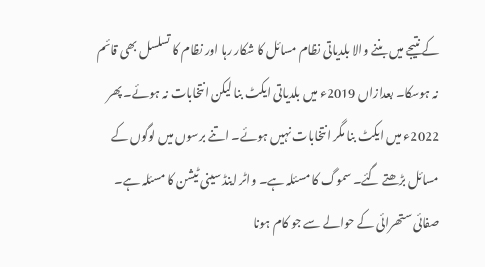کے نتیجے میں بننے والا بلدیاتی نظام مسائل کا شکار رہا اور نظام کا تسلسل بھی قائم نہ ہوسکا۔ بعدازاں 2019ء میں بلدیاتی ایکٹ بنا لیکن انتخابات نہ ہوئے۔ پھر 2022ء میں ایکٹ بنا مگر انتخابات نہیں ہوئے۔ اتنے برسوں میں لوگوں کے مسائل بڑھتے گئے۔ سموگ کا مسئلہ ہے۔ واٹر اینڈ سینی ٹیشن کا مسئلہ ہے۔
صفائی ستھرائی کے حوالے سے جو کام ہونا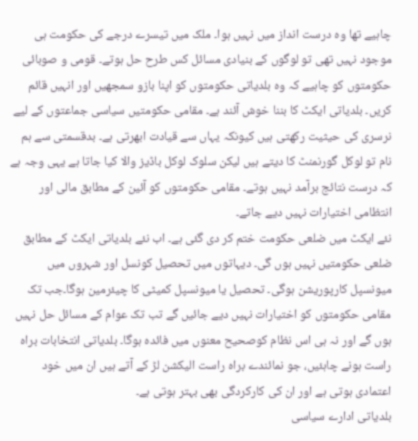چاہیے تھا وہ درست انداز میں نہیں ہوا۔ ملک میں تیسرے درجے کی حکومت ہی موجود نہیں تھی تو لوگوں کے بنیادی مسائل کس طرح حل ہوتے۔ قومی و صوبائی حکومتوں کو چاہیے کہ وہ بلدیاتی حکومتوں کو اپنا بازو سمجھیں اور انہیں قائم کریں۔ بلدیاتی ایکٹ کا بننا خوش آئند ہے۔ مقامی حکومتیں سیاسی جماعتوں کے لیے نرسری کی حیثیت رکھتی ہیں کیونکہ یہاں سے قیادت ابھرتی ہے۔ بدقسمتی سے ہم نام تو لوکل گورنمنٹ کا دیتے ہیں لیکن سلوک لوکل باڈیز والا کیا جاتا ہے یہی وجہ ہے کہ درست نتائج برآمد نہیں ہوتے۔ مقامی حکومتوں کو آئین کے مطابق مالی اور انتظامی اختیارات نہیں دیے جاتے۔
نئے ایکٹ میں ضلعی حکومت ختم کر دی گئی ہے۔ اب نئے بلدیاتی ایکٹ کے مطابق ضلعی حکومتیں نہیں ہوں گی۔ دیہاتوں میں تحصیل کونسل اور شہروں میں میونسپل کارپوریشن ہوگی۔ تحصیل یا میونسپل کمیٹی کا چیئرمین ہوگا۔جب تک مقامی حکومتوں کو اختیارات نہیں دیے جائیں گے تب تک عوام کے مسائل حل نہیں ہوں گے اور نہ ہی اس نظام کوصحیح معنوں میں فائدہ ہوگا۔ بلدیاتی انتخابات براہ راست ہونے چاہئیں، جو نمائندے براہ راست الیکشن لڑ کے آتے ہیں ان میں خود اعتمادی ہوتی ہے اور ان کی کارکردگی بھی بہتر ہوتی ہے۔
بلدیاتی ادارے سیاسی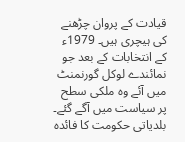قیادت کے پروان چڑھنے کی ہیچری ہیں۔ 1979ء کے انتخابات کے بعد جو نمائندے لوکل گورنمنٹ میں آئے وہ ملکی سطح پر سیاست میں آگے گئے۔ بلدیاتی حکومت کا فائدہ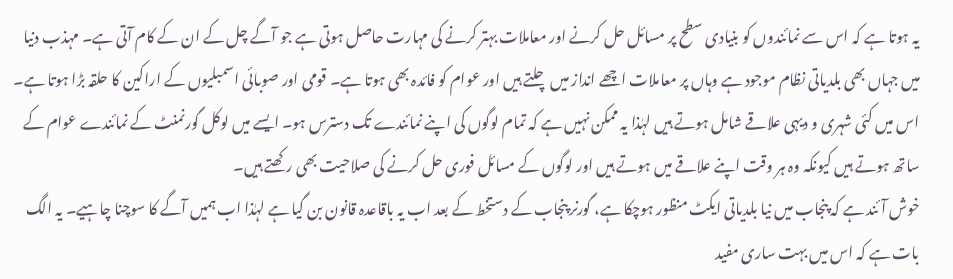یہ ہوتا ہے کہ اس سے نمائندوں کو بنیادی سطح پر مسائل حل کرنے اور معاملات بہتر کرنے کی مہارت حاصل ہوتی ہے جو آگے چل کے ان کے کام آتی ہے۔ مہذب دنیا میں جہاں بھی بلدیاتی نظام موجود ہے وہاں پر معاملات اچھے انداز میں چلتے ہیں اور عوام کو فائدہ بھی ہوتا ہے۔ قومی اور صوبائی اسمبلیوں کے اراکین کا حلقہ بڑا ہوتا ہے۔
اس میں کئی شہری و دیہی علاقے شامل ہوتے ہیں لہٰذا یہ ممکن نہیں ہے کہ تمام لوگوں کی اپنے نمائندے تک دسترس ہو۔ ایسے میں لوکل گورنمنٹ کے نمائندے عوام کے ساتھ ہوتے ہیں کیونکہ وہ ہر وقت اپنے علاقے میں ہوتے ہیں اور لوگوں کے مسائل فوری حل کرنے کی صلاحیت بھی رکھتے ہیں۔
خوش آئند ہے کہ پنجاب میں نیا بلدیاتی ایکٹ منظور ہوچکا ہے، گورنر پنجاب کے دستخط کے بعد اب یہ باقاعدہ قانون بن گیا ہے لہٰذا اب ہمیں آگے کا سوچنا چاہیے۔ یہ الگ بات ہے کہ اس میں بہت ساری مفید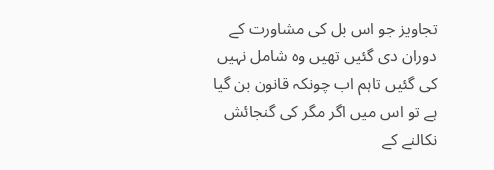تجاویز جو اس بل کی مشاورت کے دوران دی گئیں تھیں وہ شامل نہیں کی گئیں تاہم اب چونکہ قانون بن گیا ہے تو اس میں اگر مگر کی گنجائش نکالنے کے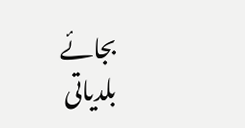بجائے بلدیاتی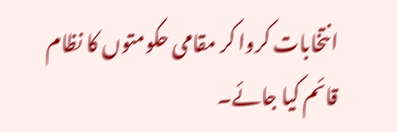انتخابات کروا کر مقامی حکومتوں کا نظام قائم کیا جائے۔